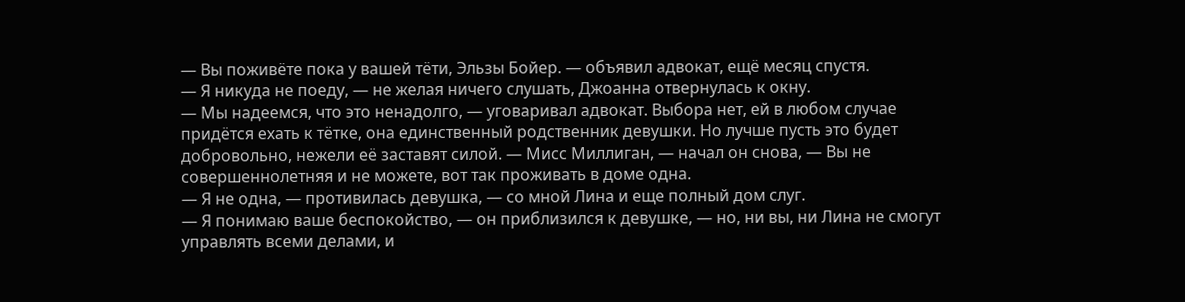— Вы поживёте пока у вашей тёти, Эльзы Бойер. — объявил адвокат, ещё месяц спустя.
— Я никуда не поеду, — не желая ничего слушать, Джоанна отвернулась к окну.
— Мы надеемся, что это ненадолго, — уговаривал адвокат. Выбора нет, ей в любом случае придётся ехать к тётке, она единственный родственник девушки. Но лучше пусть это будет добровольно, нежели её заставят силой. — Мисс Миллиган, — начал он снова, — Вы не совершеннолетняя и не можете, вот так проживать в доме одна.
— Я не одна, — противилась девушка, — со мной Лина и еще полный дом слуг.
— Я понимаю ваше беспокойство, — он приблизился к девушке, — но, ни вы, ни Лина не смогут управлять всеми делами, и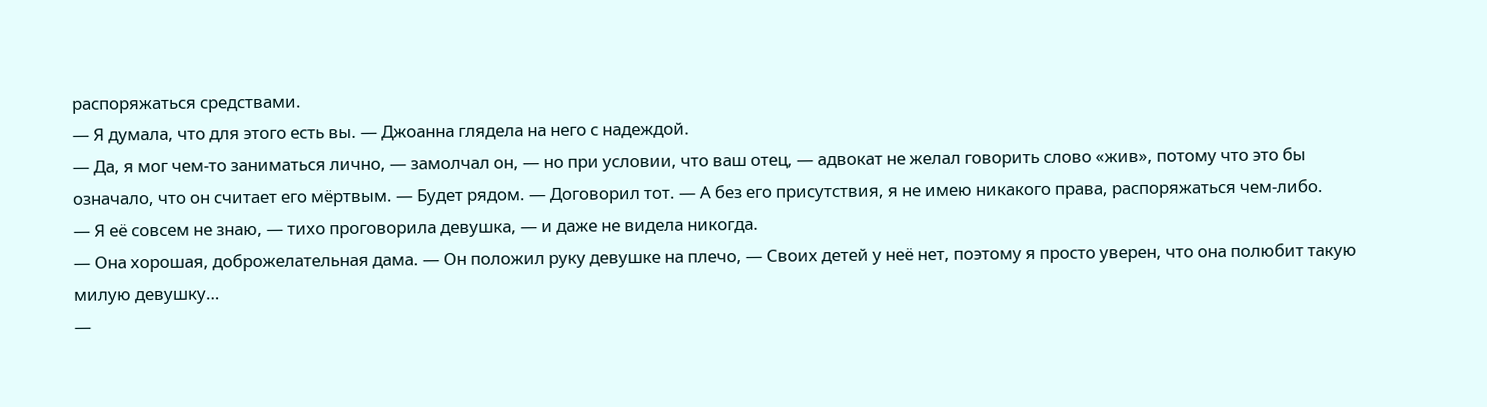распоряжаться средствами.
— Я думала, что для этого есть вы. — Джоанна глядела на него с надеждой.
— Да, я мог чем-то заниматься лично, — замолчал он, — но при условии, что ваш отец, — адвокат не желал говорить слово «жив», потому что это бы означало, что он считает его мёртвым. — Будет рядом. — Договорил тот. — А без его присутствия, я не имею никакого права, распоряжаться чем-либо.
— Я её совсем не знаю, — тихо проговорила девушка, — и даже не видела никогда.
— Она хорошая, доброжелательная дама. — Он положил руку девушке на плечо, — Своих детей у неё нет, поэтому я просто уверен, что она полюбит такую милую девушку…
—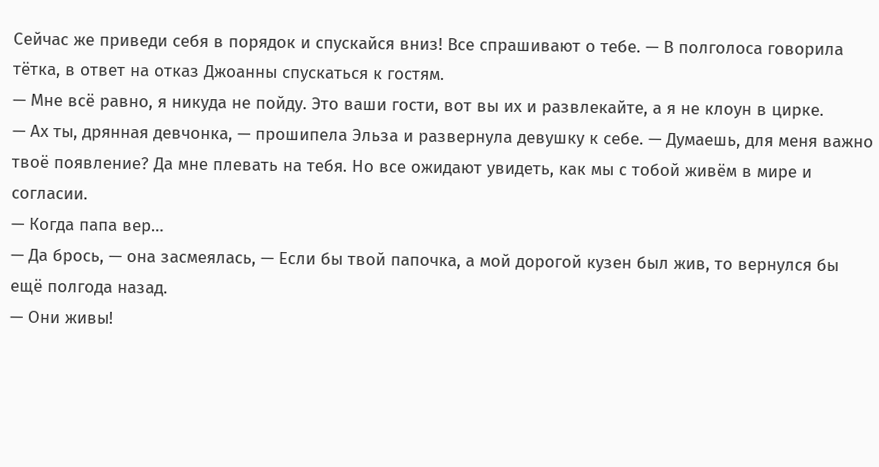Сейчас же приведи себя в порядок и спускайся вниз! Все спрашивают о тебе. — В полголоса говорила тётка, в ответ на отказ Джоанны спускаться к гостям.
— Мне всё равно, я никуда не пойду. Это ваши гости, вот вы их и развлекайте, а я не клоун в цирке.
— Ах ты, дрянная девчонка, — прошипела Эльза и развернула девушку к себе. — Думаешь, для меня важно твоё появление? Да мне плевать на тебя. Но все ожидают увидеть, как мы с тобой живём в мире и согласии.
— Когда папа вер…
— Да брось, — она засмеялась, — Если бы твой папочка, а мой дорогой кузен был жив, то вернулся бы ещё полгода назад.
— Они живы!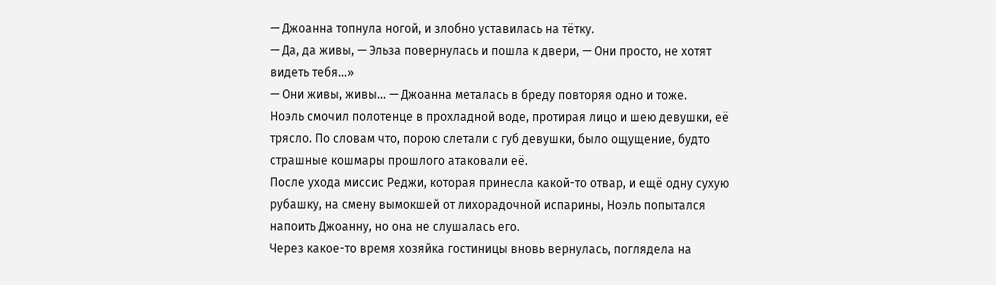— Джоанна топнула ногой, и злобно уставилась на тётку.
— Да, да живы, — Эльза повернулась и пошла к двери, — Они просто, не хотят видеть тебя…»
— Они живы, живы… — Джоанна металась в бреду повторяя одно и тоже.
Ноэль смочил полотенце в прохладной воде, протирая лицо и шею девушки, её трясло. По словам что, порою слетали с губ девушки, было ощущение, будто страшные кошмары прошлого атаковали её.
После ухода миссис Реджи, которая принесла какой-то отвар, и ещё одну сухую рубашку, на смену вымокшей от лихорадочной испарины, Ноэль попытался напоить Джоанну, но она не слушалась его.
Через какое-то время хозяйка гостиницы вновь вернулась, поглядела на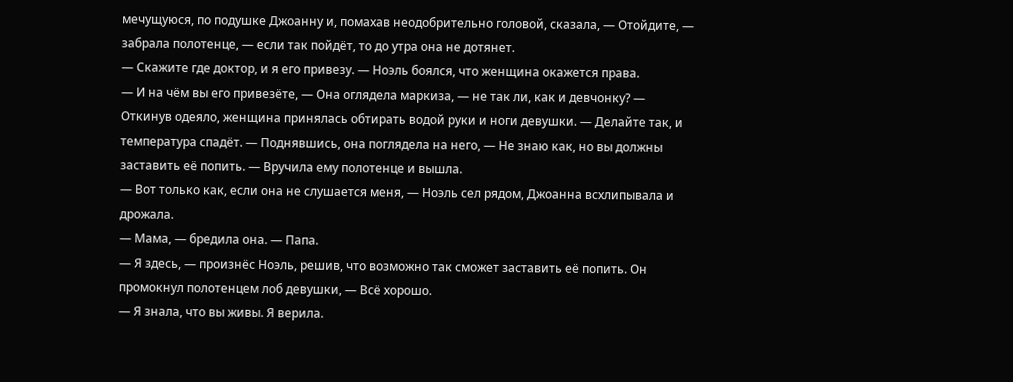мечущуюся, по подушке Джоанну и, помахав неодобрительно головой, сказала, — Отойдите, — забрала полотенце, — если так пойдёт, то до утра она не дотянет.
— Скажите где доктор, и я его привезу. — Ноэль боялся, что женщина окажется права.
— И на чём вы его привезёте, — Она оглядела маркиза, — не так ли, как и девчонку? — Откинув одеяло, женщина принялась обтирать водой руки и ноги девушки. — Делайте так, и температура спадёт. — Поднявшись, она поглядела на него, — Не знаю как, но вы должны заставить её попить. — Вручила ему полотенце и вышла.
— Вот только как, если она не слушается меня, — Ноэль сел рядом, Джоанна всхлипывала и дрожала.
— Мама, — бредила она. — Папа.
— Я здесь, — произнёс Ноэль, решив, что возможно так сможет заставить её попить. Он промокнул полотенцем лоб девушки, — Всё хорошо.
— Я знала, что вы живы. Я верила.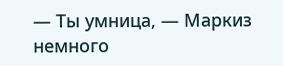— Ты умница, — Маркиз немного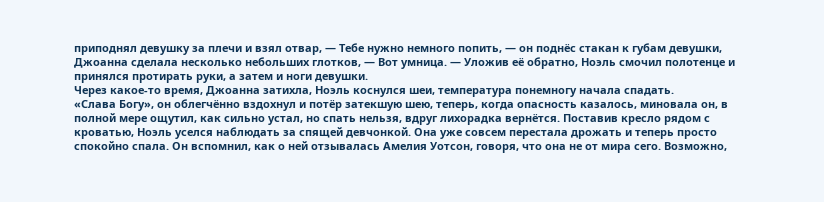приподнял девушку за плечи и взял отвар, — Тебе нужно немного попить, — он поднёс стакан к губам девушки, Джоанна сделала несколько небольших глотков, — Вот умница. — Уложив её обратно, Ноэль смочил полотенце и принялся протирать руки, а затем и ноги девушки.
Через какое-то время, Джоанна затихла, Ноэль коснулся шеи, температура понемногу начала спадать.
«Слава Богу», он облегчённо вздохнул и потёр затекшую шею, теперь, когда опасность казалось, миновала он, в полной мере ощутил, как сильно устал, но спать нельзя, вдруг лихорадка вернётся. Поставив кресло рядом с кроватью, Ноэль уселся наблюдать за спящей девчонкой. Она уже совсем перестала дрожать и теперь просто спокойно спала. Он вспомнил, как о ней отзывалась Амелия Уотсон, говоря, что она не от мира сего. Возможно,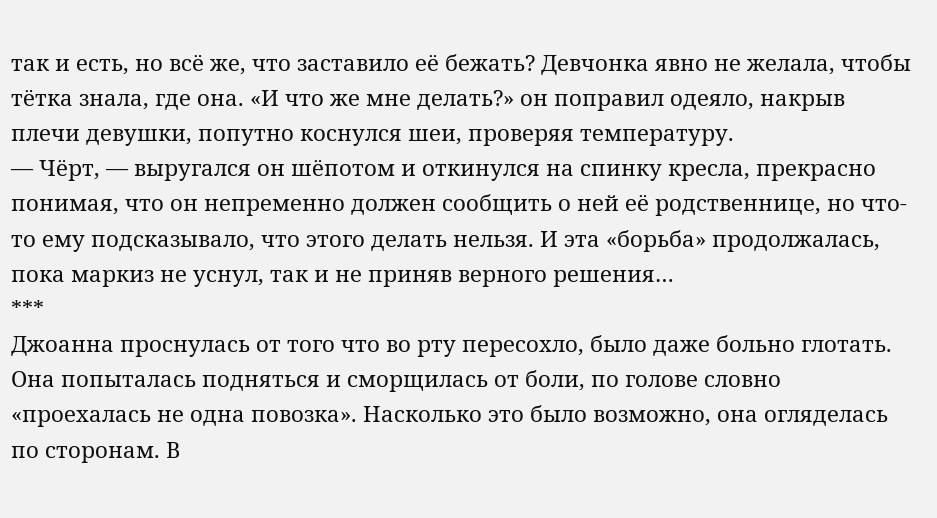так и есть, но всё же, что заставило её бежать? Девчонка явно не желала, чтобы тётка знала, где она. «И что же мне делать?» он поправил одеяло, накрыв плечи девушки, попутно коснулся шеи, проверяя температуру.
— Чёрт, — выругался он шёпотом и откинулся на спинку кресла, прекрасно понимая, что он непременно должен сообщить о ней её родственнице, но что-то ему подсказывало, что этого делать нельзя. И эта «борьба» продолжалась, пока маркиз не уснул, так и не приняв верного решения…
***
Джоанна проснулась от того что во рту пересохло, было даже больно глотать. Она попыталась подняться и сморщилась от боли, по голове словно «проехалась не одна повозка». Насколько это было возможно, она огляделась по сторонам. В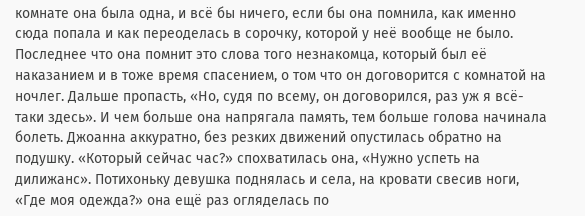комнате она была одна, и всё бы ничего, если бы она помнила, как именно сюда попала и как переоделась в сорочку, которой у неё вообще не было. Последнее что она помнит это слова того незнакомца, который был её наказанием и в тоже время спасением, о том что он договорится с комнатой на ночлег. Дальше пропасть, «Но, судя по всему, он договорился, раз уж я всё-таки здесь». И чем больше она напрягала память, тем больше голова начинала болеть. Джоанна аккуратно, без резких движений опустилась обратно на подушку. «Который сейчас час?» спохватилась она, «Нужно успеть на дилижанс». Потихоньку девушка поднялась и села, на кровати свесив ноги, «Где моя одежда?» она ещё раз огляделась по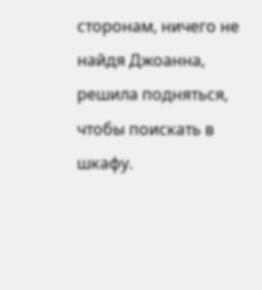сторонам, ничего не найдя Джоанна, решила подняться, чтобы поискать в шкафу.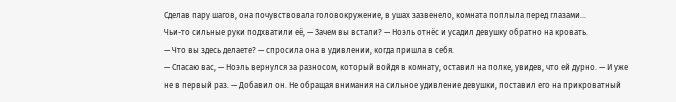Сделав пару шагов, она почувствовала головокружение, в ушах зазвенело, комната поплыла перед глазами…
Чьи-то сильные руки подхватили её, — Зачем вы встали? — Ноэль отнёс и усадил девушку обратно на кровать.
— Что вы здесь делаете? — спросила она в удивлении, когда пришла в себя.
— Спасаю вас, — Ноэль вернулся за разносом, который войдя в комнату, оставил на полке, увидев, что ей дурно. — И уже не в первый раз. — Добавил он. Не обращая внимания на сильное удивление девушки, поставил его на прикроватный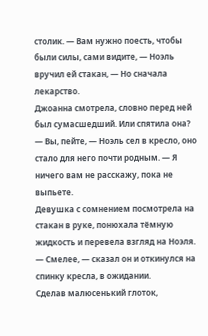столик. — Вам нужно поесть, чтобы были силы, сами видите, — Ноэль вручил ей стакан, — Но сначала лекарство.
Джоанна смотрела, словно перед ней был сумасшедший. Или спятила она?
— Вы, пейте, — Ноэль сел в кресло, оно стало для него почти родным. — Я ничего вам не расскажу, пока не выпьете.
Девушка с сомнением посмотрела на стакан в руке, понюхала тёмную жидкость и перевела взгляд на Ноэля.
— Смелее, — сказал он и откинулся на спинку кресла, в ожидании.
Сделав малюсенький глоток,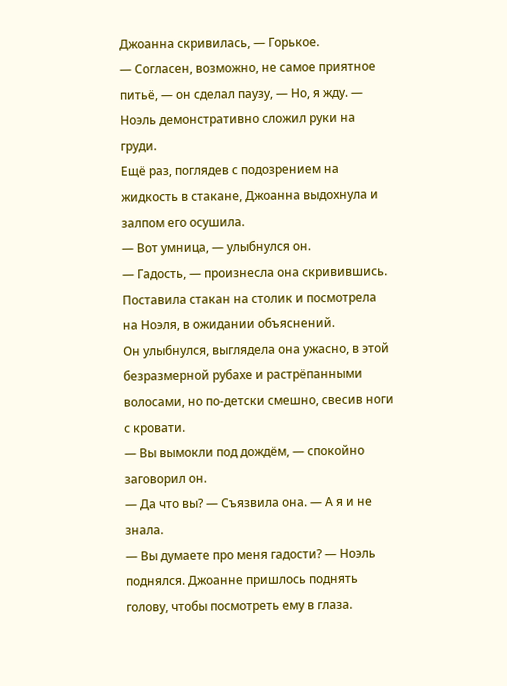Джоанна скривилась, — Горькое.
— Согласен, возможно, не самое приятное питьё, — он сделал паузу, — Но, я жду. — Ноэль демонстративно сложил руки на груди.
Ещё раз, поглядев с подозрением на жидкость в стакане, Джоанна выдохнула и залпом его осушила.
— Вот умница, — улыбнулся он.
— Гадость, — произнесла она скривившись. Поставила стакан на столик и посмотрела на Ноэля, в ожидании объяснений.
Он улыбнулся, выглядела она ужасно, в этой безразмерной рубахе и растрёпанными волосами, но по-детски смешно, свесив ноги с кровати.
— Вы вымокли под дождём, — спокойно заговорил он.
— Да что вы? — Съязвила она. — А я и не знала.
— Вы думаете про меня гадости? — Ноэль поднялся. Джоанне пришлось поднять голову, чтобы посмотреть ему в глаза.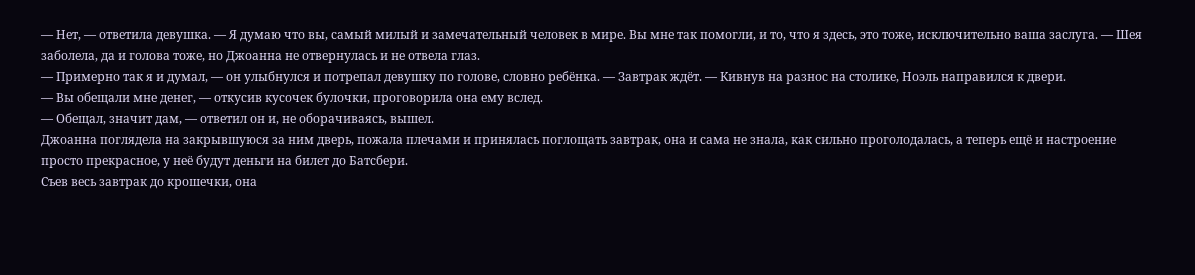— Нет, — ответила девушка. — Я думаю что вы, самый милый и замечательный человек в мире. Вы мне так помогли, и то, что я здесь, это тоже, исключительно ваша заслуга. — Шея заболела, да и голова тоже, но Джоанна не отвернулась и не отвела глаз.
— Примерно так я и думал, — он улыбнулся и потрепал девушку по голове, словно ребёнка. — Завтрак ждёт. — Кивнув на разнос на столике, Ноэль направился к двери.
— Вы обещали мне денег, — откусив кусочек булочки, проговорила она ему вслед.
— Обещал, значит дам, — ответил он и, не оборачиваясь, вышел.
Джоанна поглядела на закрывшуюся за ним дверь, пожала плечами и принялась поглощать завтрак, она и сама не знала, как сильно проголодалась, а теперь ещё и настроение просто прекрасное, у неё будут деньги на билет до Батсбери.
Съев весь завтрак до крошечки, она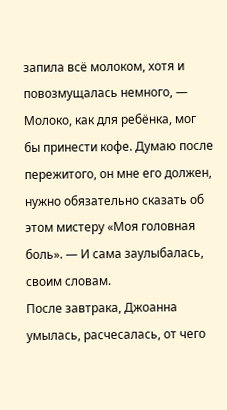запила всё молоком, хотя и повозмущалась немного, — Молоко, как для ребёнка, мог бы принести кофе. Думаю после пережитого, он мне его должен, нужно обязательно сказать об этом мистеру «Моя головная боль». — И сама заулыбалась, своим словам.
После завтрака, Джоанна умылась, расчесалась, от чего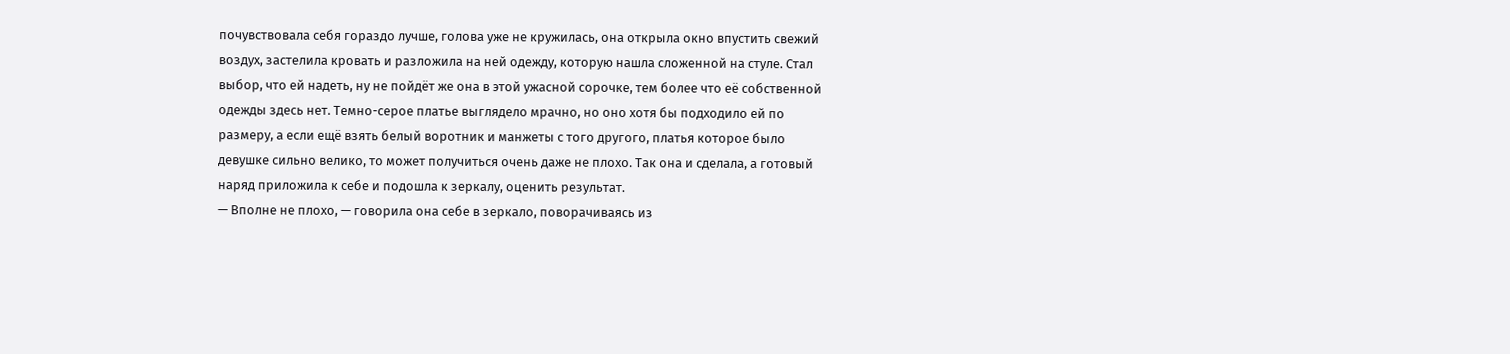почувствовала себя гораздо лучше, голова уже не кружилась, она открыла окно впустить свежий воздух, застелила кровать и разложила на ней одежду, которую нашла сложенной на стуле. Стал выбор, что ей надеть, ну не пойдёт же она в этой ужасной сорочке, тем более что её собственной одежды здесь нет. Темно-серое платье выглядело мрачно, но оно хотя бы подходило ей по размеру, а если ещё взять белый воротник и манжеты с того другого, платья которое было девушке сильно велико, то может получиться очень даже не плохо. Так она и сделала, а готовый наряд приложила к себе и подошла к зеркалу, оценить результат.
— Вполне не плохо, — говорила она себе в зеркало, поворачиваясь из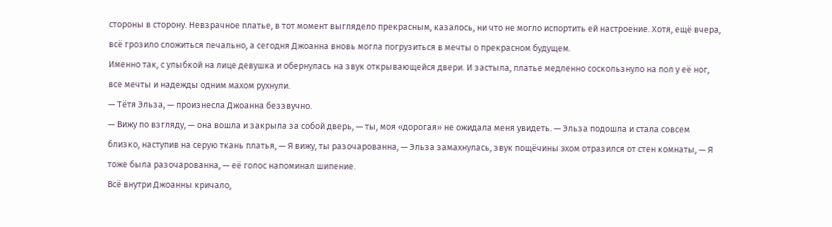стороны в сторону. Невзрачное платье, в тот момент выглядело прекрасным, казалось, ни что не могло испортить ей настроение. Хотя, ещё вчера, всё грозило сложиться печально, а сегодня Джоанна вновь могла погрузиться в мечты о прекрасном будущем.
Именно так, с улыбкой на лице девушка и обернулась на звук открывающейся двери. И застыла, платье медленно соскользнуло на пол у её ног, все мечты и надежды одним махом рухнули.
— Тётя Эльза, — произнесла Джоанна беззвучно.
— Вижу по взгляду, — она вошла и закрыла за собой дверь, — ты, моя «дорогая» не ожидала меня увидеть. — Эльза подошла и стала совсем близко, наступив на серую ткань платья, — Я вижу, ты разочарованна, — Эльза замахнулась, звук пощёчины эхом отразился от стен комнаты, — Я тоже была разочарованна, — её голос напоминал шипение.
Всё внутри Джоанны кричало,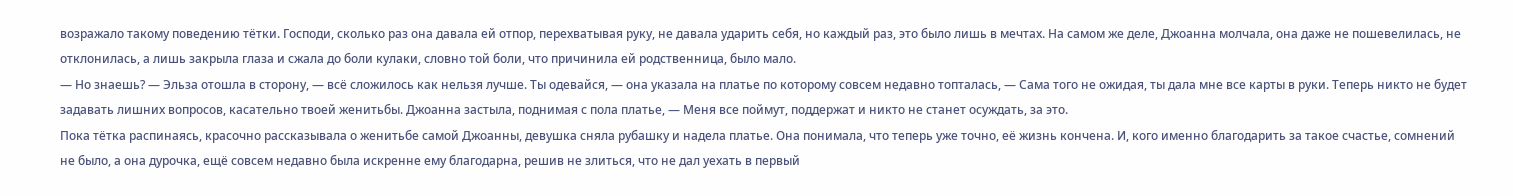возражало такому поведению тётки. Господи, сколько раз она давала ей отпор, перехватывая руку, не давала ударить себя, но каждый раз, это было лишь в мечтах. На самом же деле, Джоанна молчала, она даже не пошевелилась, не отклонилась, а лишь закрыла глаза и сжала до боли кулаки, словно той боли, что причинила ей родственница, было мало.
— Но знаешь? — Эльза отошла в сторону, — всё сложилось как нельзя лучше. Ты одевайся, — она указала на платье по которому совсем недавно топталась, — Сама того не ожидая, ты дала мне все карты в руки. Теперь никто не будет задавать лишних вопросов, касательно твоей женитьбы. Джоанна застыла, поднимая с пола платье, — Меня все поймут, поддержат и никто не станет осуждать, за это.
Пока тётка распинаясь, красочно рассказывала о женитьбе самой Джоанны, девушка сняла рубашку и надела платье. Она понимала, что теперь уже точно, её жизнь кончена. И, кого именно благодарить за такое счастье, сомнений не было, а она дурочка, ещё совсем недавно была искренне ему благодарна, решив не злиться, что не дал уехать в первый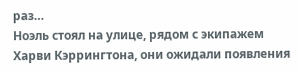раз…
Ноэль стоял на улице, рядом с экипажем Харви Кэррингтона, они ожидали появления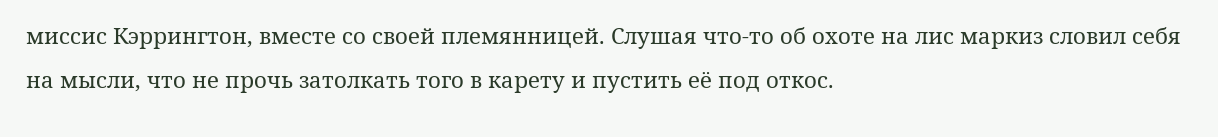миссис Кэррингтон, вместе со своей племянницей. Слушая что-то об охоте на лис маркиз словил себя на мысли, что не прочь затолкать того в карету и пустить её под откос.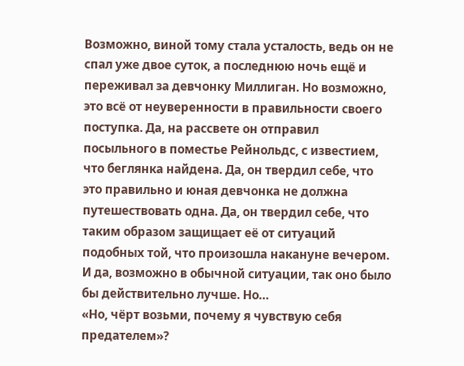Возможно, виной тому стала усталость, ведь он не спал уже двое суток, а последнюю ночь ещё и переживал за девчонку Миллиган. Но возможно, это всё от неуверенности в правильности своего поступка. Да, на рассвете он отправил посыльного в поместье Рейнольдс, с известием, что беглянка найдена. Да, он твердил себе, что это правильно и юная девчонка не должна путешествовать одна. Да, он твердил себе, что таким образом защищает её от ситуаций подобных той, что произошла накануне вечером. И да, возможно в обычной ситуации, так оно было бы действительно лучше. Но…
«Но, чёрт возьми, почему я чувствую себя предателем»?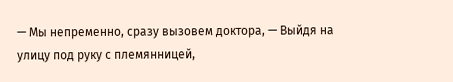— Мы непременно, сразу вызовем доктора, — Выйдя на улицу под руку с племянницей,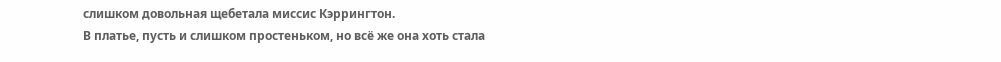слишком довольная щебетала миссис Кэррингтон.
В платье, пусть и слишком простеньком, но всё же она хоть стала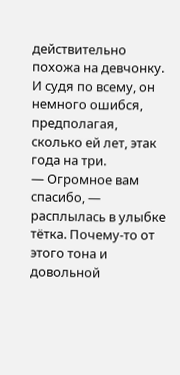действительно похожа на девчонку. И судя по всему, он немного ошибся, предполагая, сколько ей лет, этак года на три.
— Огромное вам спасибо, — расплылась в улыбке тётка. Почему-то от этого тона и довольной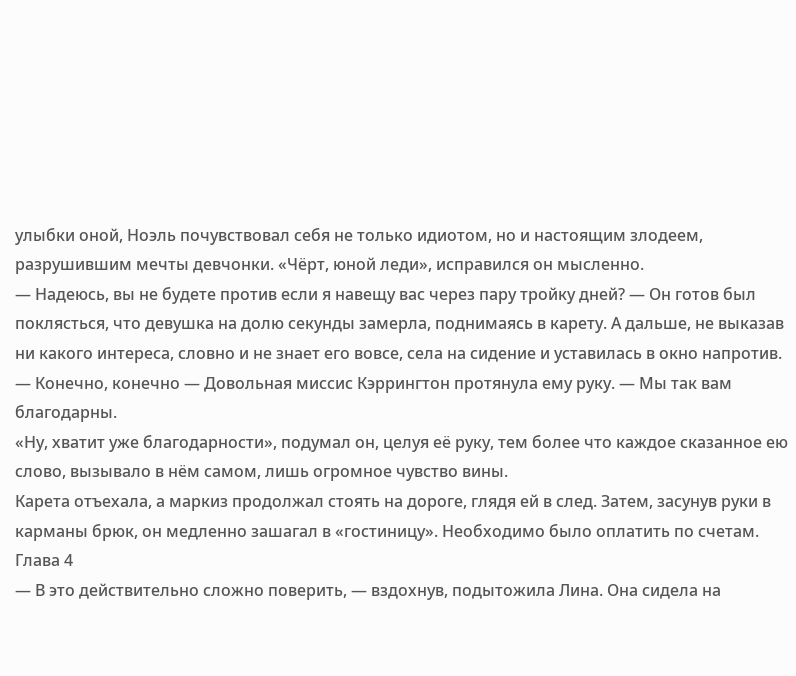улыбки оной, Ноэль почувствовал себя не только идиотом, но и настоящим злодеем, разрушившим мечты девчонки. «Чёрт, юной леди», исправился он мысленно.
— Надеюсь, вы не будете против если я навещу вас через пару тройку дней? — Он готов был поклясться, что девушка на долю секунды замерла, поднимаясь в карету. А дальше, не выказав ни какого интереса, словно и не знает его вовсе, села на сидение и уставилась в окно напротив.
— Конечно, конечно — Довольная миссис Кэррингтон протянула ему руку. — Мы так вам благодарны.
«Ну, хватит уже благодарности», подумал он, целуя её руку, тем более что каждое сказанное ею слово, вызывало в нём самом, лишь огромное чувство вины.
Карета отъехала, а маркиз продолжал стоять на дороге, глядя ей в след. Затем, засунув руки в карманы брюк, он медленно зашагал в «гостиницу». Необходимо было оплатить по счетам.
Глава 4
— В это действительно сложно поверить, — вздохнув, подытожила Лина. Она сидела на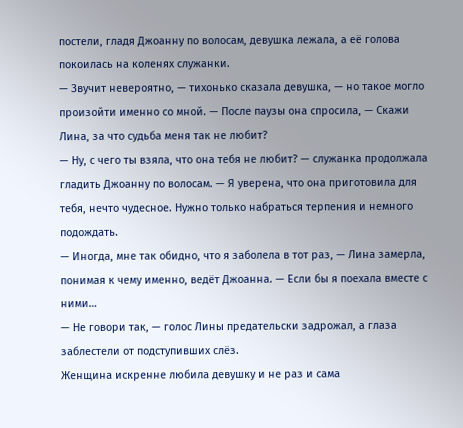постели, гладя Джоанну по волосам, девушка лежала, а её голова покоилась на коленях служанки.
— Звучит невероятно, — тихонько сказала девушка, — но такое могло произойти именно со мной. — После паузы она спросила, — Скажи Лина, за что судьба меня так не любит?
— Ну, с чего ты взяла, что она тебя не любит? — служанка продолжала гладить Джоанну по волосам. — Я уверена, что она приготовила для тебя, нечто чудесное. Нужно только набраться терпения и немного подождать.
— Иногда, мне так обидно, что я заболела в тот раз, — Лина замерла, понимая к чему именно, ведёт Джоанна. — Если бы я поехала вместе с ними…
— Не говори так, — голос Лины предательски задрожал, а глаза заблестели от подступивших слёз.
Женщина искренне любила девушку и не раз и сама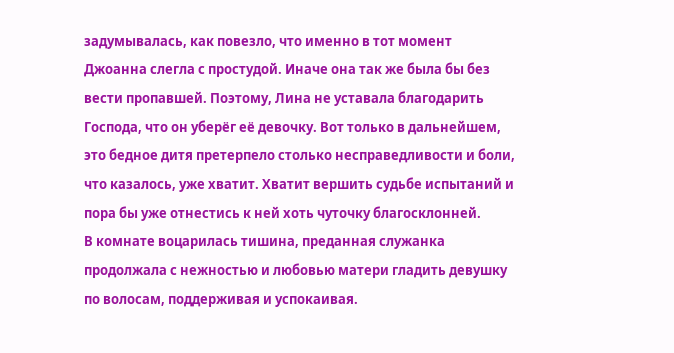задумывалась, как повезло, что именно в тот момент Джоанна слегла с простудой. Иначе она так же была бы без вести пропавшей. Поэтому, Лина не уставала благодарить Господа, что он уберёг её девочку. Вот только в дальнейшем, это бедное дитя претерпело столько несправедливости и боли, что казалось, уже хватит. Хватит вершить судьбе испытаний и пора бы уже отнестись к ней хоть чуточку благосклонней.
В комнате воцарилась тишина, преданная служанка продолжала с нежностью и любовью матери гладить девушку по волосам, поддерживая и успокаивая.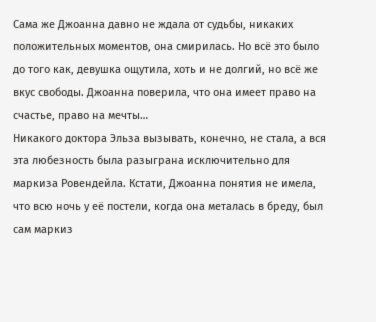Сама же Джоанна давно не ждала от судьбы, никаких положительных моментов, она смирилась. Но всё это было до того как, девушка ощутила, хоть и не долгий, но всё же вкус свободы. Джоанна поверила, что она имеет право на счастье, право на мечты…
Никакого доктора Эльза вызывать, конечно, не стала, а вся эта любезность была разыграна исключительно для маркиза Ровендейла. Кстати, Джоанна понятия не имела, что всю ночь у её постели, когда она металась в бреду, был сам маркиз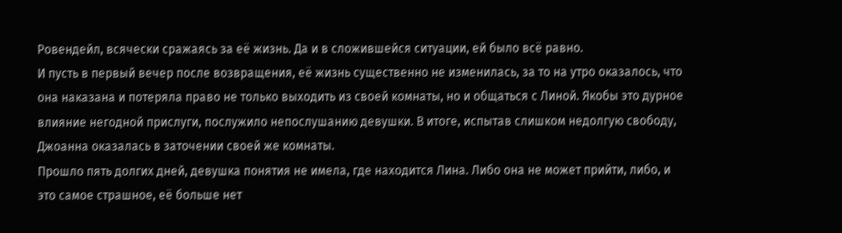Ровендейл, всячески сражаясь за её жизнь. Да и в сложившейся ситуации, ей было всё равно.
И пусть в первый вечер после возвращения, её жизнь существенно не изменилась, за то на утро оказалось, что она наказана и потеряла право не только выходить из своей комнаты, но и общаться с Линой. Якобы это дурное влияние негодной прислуги, послужило непослушанию девушки. В итоге, испытав слишком недолгую свободу, Джоанна оказалась в заточении своей же комнаты.
Прошло пять долгих дней, девушка понятия не имела, где находится Лина. Либо она не может прийти, либо, и это самое страшное, её больше нет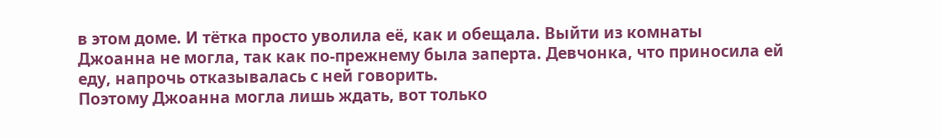в этом доме. И тётка просто уволила её, как и обещала. Выйти из комнаты Джоанна не могла, так как по-прежнему была заперта. Девчонка, что приносила ей еду, напрочь отказывалась с ней говорить.
Поэтому Джоанна могла лишь ждать, вот только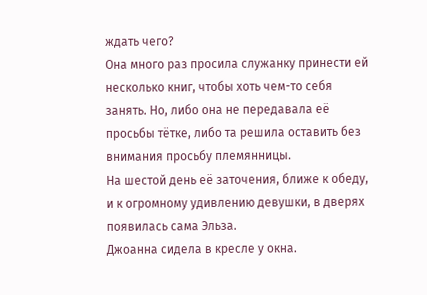ждать чего?
Она много раз просила служанку принести ей несколько книг, чтобы хоть чем-то себя занять. Но, либо она не передавала её просьбы тётке, либо та решила оставить без внимания просьбу племянницы.
На шестой день её заточения, ближе к обеду, и к огромному удивлению девушки, в дверях появилась сама Эльза.
Джоанна сидела в кресле у окна.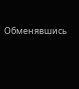Обменявшись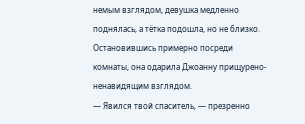немым взглядом, девушка медленно поднялась, а тётка подошла, но не близко. Остановившись примерно посреди комнаты, она одарила Джоанну прищурено-ненавидящим взглядом.
— Явился твой спаситель, — презренно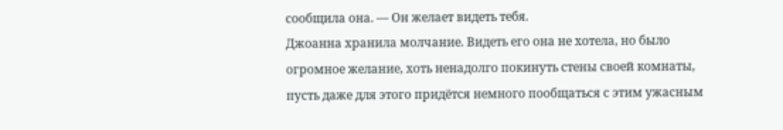сообщила она. — Он желает видеть тебя.
Джоанна хранила молчание. Видеть его она не хотела, но было огромное желание, хоть ненадолго покинуть стены своей комнаты, пусть даже для этого придётся немного пообщаться с этим ужасным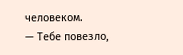человеком.
— Тебе повезло,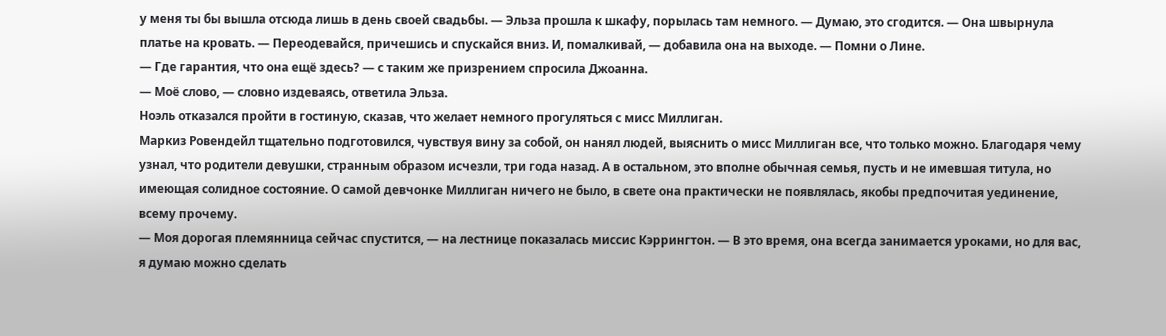у меня ты бы вышла отсюда лишь в день своей свадьбы. — Эльза прошла к шкафу, порылась там немного. — Думаю, это сгодится. — Она швырнула платье на кровать. — Переодевайся, причешись и спускайся вниз. И, помалкивай, — добавила она на выходе. — Помни о Лине.
— Где гарантия, что она ещё здесь? — с таким же призрением спросила Джоанна.
— Моё слово, — словно издеваясь, ответила Эльза.
Ноэль отказался пройти в гостиную, сказав, что желает немного прогуляться с мисс Миллиган.
Маркиз Ровендейл тщательно подготовился, чувствуя вину за собой, он нанял людей, выяснить о мисс Миллиган все, что только можно. Благодаря чему узнал, что родители девушки, странным образом исчезли, три года назад. А в остальном, это вполне обычная семья, пусть и не имевшая титула, но имеющая солидное состояние. О самой девчонке Миллиган ничего не было, в свете она практически не появлялась, якобы предпочитая уединение, всему прочему.
— Моя дорогая племянница сейчас спустится, — на лестнице показалась миссис Кэррингтон. — В это время, она всегда занимается уроками, но для вас, я думаю можно сделать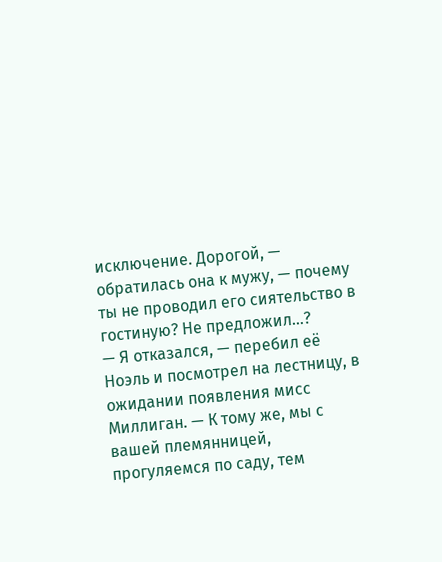исключение. Дорогой, — обратилась она к мужу, — почему ты не проводил его сиятельство в гостиную? Не предложил…?
— Я отказался, — перебил её Ноэль и посмотрел на лестницу, в ожидании появления мисс Миллиган. — К тому же, мы с вашей племянницей, прогуляемся по саду, тем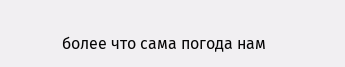более что сама погода нам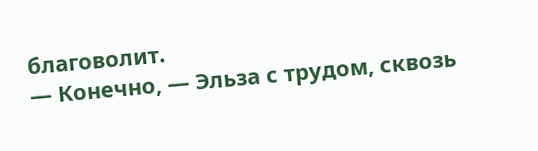благоволит.
— Конечно, — Эльза с трудом, сквозь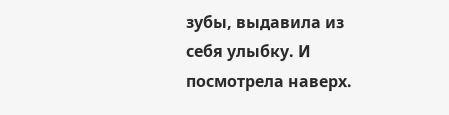зубы, выдавила из себя улыбку. И посмотрела наверх.